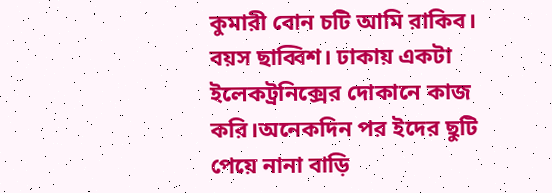কুমারী বোন চটি আমি রাকিব। বয়স ছাব্বিশ। ঢাকায় একটা ইলেকট্রনিক্সের দোকানে কাজ করি।অনেকদিন পর ইদের ছুটি পেয়ে নানা বাড়ি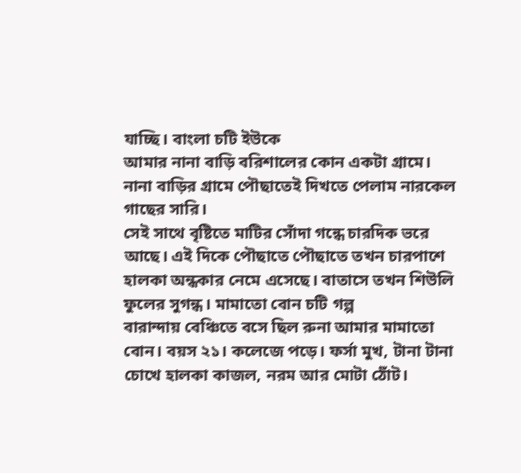যাচ্ছি। বাংলা চটি ইউকে
আমার নানা বাড়ি বরিশালের কোন একটা গ্রামে। নানা বাড়ির গ্রামে পৌছাতেই দিখতে পেলাম নারকেল গাছের সারি।
সেই সাথে বৃষ্টিতে মাটির সোঁদা গন্ধে চারদিক ভরে আছে। এই দিকে পৌছাতে পৌছাতে তখন চারপাশে হালকা অন্ধকার নেমে এসেছে। বাতাসে তখন শিউলি ফুলের সুগন্ধ। মামাতো বোন চটি গল্প
বারান্দায় বেঞ্চিতে বসে ছিল রুনা আমার মামাতো বোন। বয়স ২১। কলেজে পড়ে। ফর্সা মুখ, টানা টানা চোখে হালকা কাজল, নরম আর মোটা ঠোঁট।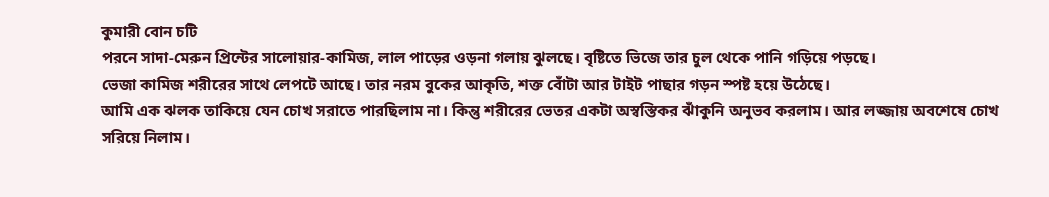কুমারী বোন চটি
পরনে সাদা-মেরুন প্রিন্টের সালোয়ার-কামিজ, লাল পাড়ের ওড়না গলায় ঝুলছে। বৃষ্টিতে ভিজে তার চুল থেকে পানি গড়িয়ে পড়ছে।
ভেজা কামিজ শরীরের সাথে লেপটে আছে। তার নরম বুকের আকৃতি, শক্ত বোঁটা আর টাইট পাছার গড়ন স্পষ্ট হয়ে উঠেছে।
আমি এক ঝলক তাকিয়ে যেন চোখ সরাতে পারছিলাম না। কিন্তু শরীরের ভেতর একটা অস্বস্তিকর ঝাঁকুনি অনুভব করলাম। আর লজ্জায় অবশেষে চোখ সরিয়ে নিলাম।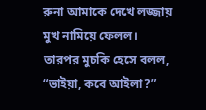রুনা আমাকে দেখে লজ্জায় মুখ নামিয়ে ফেলল। তারপর মুচকি হেসে বলল, “ভাইয়া, কবে আইলা?”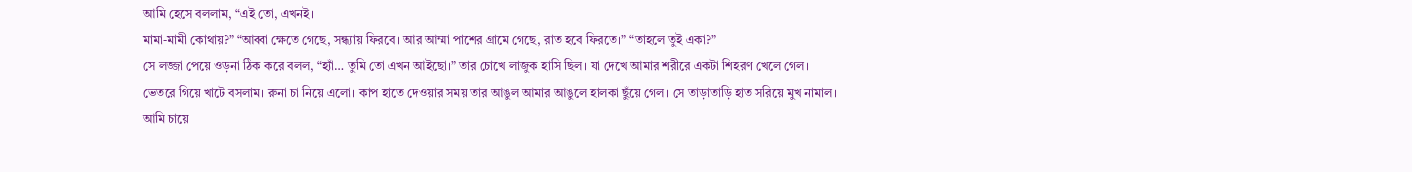আমি হেসে বললাম, “এই তো, এখনই।
মামা-মামী কোথায়?” “আব্বা ক্ষেতে গেছে, সন্ধ্যায় ফিরবে। আর আম্মা পাশের গ্রামে গেছে, রাত হবে ফিরতে।” “তাহলে তুই একা?”
সে লজ্জা পেয়ে ওড়না ঠিক করে বলল, “হ্যাঁ… তুমি তো এখন আইছো।” তার চোখে লাজুক হাসি ছিল। যা দেখে আমার শরীরে একটা শিহরণ খেলে গেল।
ভেতরে গিয়ে খাটে বসলাম। রুনা চা নিয়ে এলো। কাপ হাতে দেওয়ার সময় তার আঙুল আমার আঙুলে হালকা ছুঁয়ে গেল। সে তাড়াতাড়ি হাত সরিয়ে মুখ নামাল।
আমি চায়ে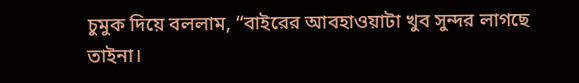চুমুক দিয়ে বললাম, “বাইরের আবহাওয়াটা খুব সুন্দর লাগছে তাইনা।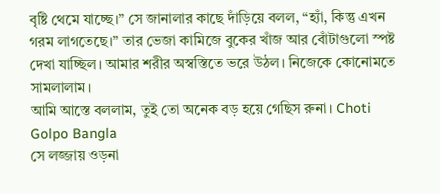বৃষ্টি থেমে যাচ্ছে।” সে জানালার কাছে দাঁড়িয়ে বলল, “হ্যাঁ, কিন্তু এখন গরম লাগতেছে।” তার ভেজা কামিজে বুকের খাঁজ আর বোঁটাগুলো স্পষ্ট দেখা যাচ্ছিল। আমার শরীর অস্বস্তিতে ভরে উঠল। নিজেকে কোনোমতে সামলালাম।
আমি আস্তে বললাম, তুই তো অনেক বড় হয়ে গেছিস রুনা। Choti Golpo Bangla
সে লজ্জায় ওড়না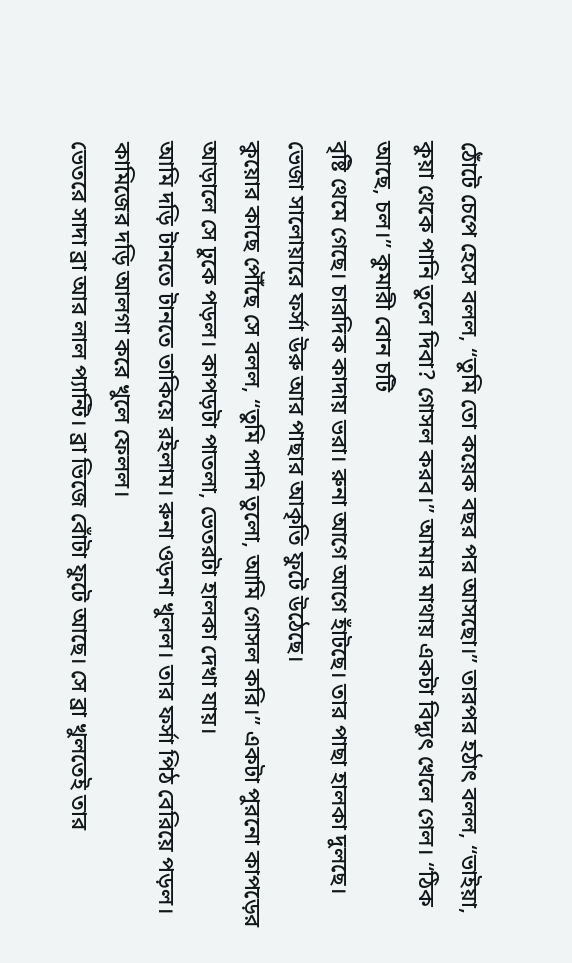ঠোঁটে চেপে হেসে বলল, “তুমি তো কয়েক বছর পর আসছো।” তারপর হঠাৎ বলল, “ভাইয়া, কুয়া থেকে পানি তুলে দিবা? গোসল করব।” আমার মাথায় একটা বিদ্যুৎ খেলে গেল। “ঠিক আছে, চল।” কুমারী বোন চটি
বৃষ্টি থেমে গেছে। চারদিক কাদায় ভরা। রুনা আগে আগে হাঁটছে। তার পাছা হালকা দুলছে। ভেজা সালোয়ারে ফর্সা উরু আর পাছার আকৃতি ফুটে উঠেছে।
কুয়োর কাছে পৌঁছে সে বলল, “তুমি পানি তুলো, আমি গোসল করি।” একটা পুরনো কাপড়ের আড়ালে সে ঢুকে পড়ল। কাপড়টা পাতলা, ভেতরটা হালকা দেখা যায়।
আমি দড়ি টানতে টানতে তাকিয়ে রইলাম। রুনা ওড়না খুলল। তার ফর্সা পিঠ বেরিয়ে পড়ল। কামিজের দড়ি আলগা করে খুলে ফেলল।
ভেতরে সাদা ব্রা আর লাল প্যান্টি। ব্রা ভিজে বোঁটা ফুটে আছে। সে ব্রা খুলতেই তার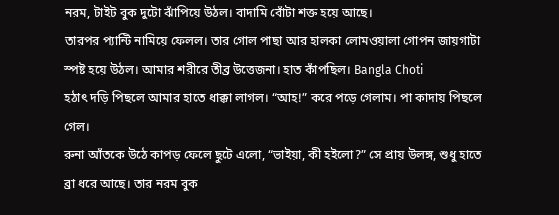নরম, টাইট বুক দুটো ঝাঁপিয়ে উঠল। বাদামি বোঁটা শক্ত হয়ে আছে।
তারপর প্যান্টি নামিয়ে ফেলল। তার গোল পাছা আর হালকা লোমওয়ালা গোপন জায়গাটা স্পষ্ট হয়ে উঠল। আমার শরীরে তীব্র উত্তেজনা। হাত কাঁপছিল। Bangla Choti
হঠাৎ দড়ি পিছলে আমার হাতে ধাক্কা লাগল। “আহ!” করে পড়ে গেলাম। পা কাদায় পিছলে গেল।
রুনা আঁতকে উঠে কাপড় ফেলে ছুটে এলো, “ভাইয়া, কী হইলো?” সে প্রায় উলঙ্গ, শুধু হাতে ব্রা ধরে আছে। তার নরম বুক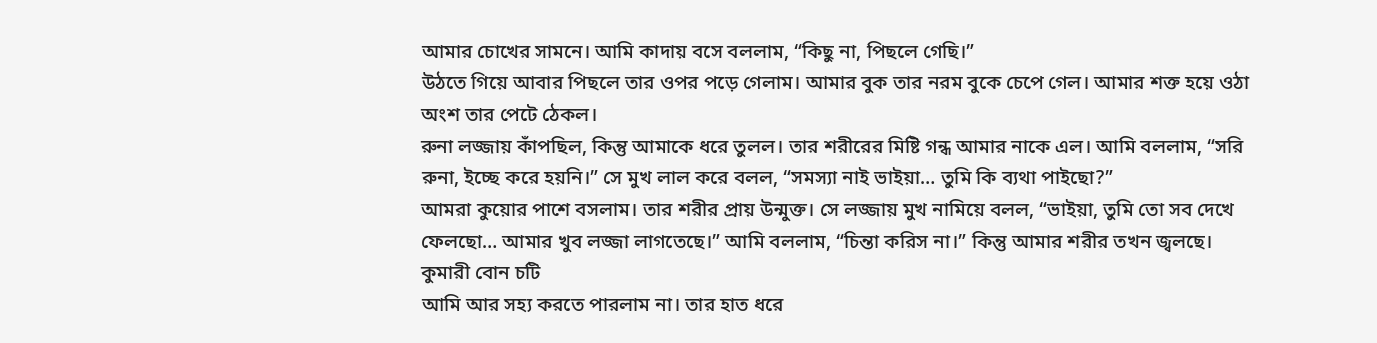আমার চোখের সামনে। আমি কাদায় বসে বললাম, “কিছু না, পিছলে গেছি।”
উঠতে গিয়ে আবার পিছলে তার ওপর পড়ে গেলাম। আমার বুক তার নরম বুকে চেপে গেল। আমার শক্ত হয়ে ওঠা অংশ তার পেটে ঠেকল।
রুনা লজ্জায় কাঁপছিল, কিন্তু আমাকে ধরে তুলল। তার শরীরের মিষ্টি গন্ধ আমার নাকে এল। আমি বললাম, “সরি রুনা, ইচ্ছে করে হয়নি।” সে মুখ লাল করে বলল, “সমস্যা নাই ভাইয়া… তুমি কি ব্যথা পাইছো?”
আমরা কুয়োর পাশে বসলাম। তার শরীর প্রায় উন্মুক্ত। সে লজ্জায় মুখ নামিয়ে বলল, “ভাইয়া, তুমি তো সব দেখে ফেলছো… আমার খুব লজ্জা লাগতেছে।” আমি বললাম, “চিন্তা করিস না।” কিন্তু আমার শরীর তখন জ্বলছে। কুমারী বোন চটি
আমি আর সহ্য করতে পারলাম না। তার হাত ধরে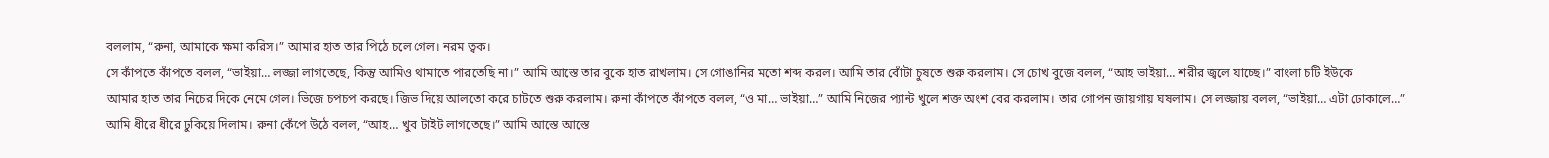বললাম, “রুনা, আমাকে ক্ষমা করিস।” আমার হাত তার পিঠে চলে গেল। নরম ত্বক।
সে কাঁপতে কাঁপতে বলল, “ভাইয়া… লজ্জা লাগতেছে, কিন্তু আমিও থামাতে পারতেছি না।” আমি আস্তে তার বুকে হাত রাখলাম। সে গোঙানির মতো শব্দ করল। আমি তার বোঁটা চুষতে শুরু করলাম। সে চোখ বুজে বলল, “আহ ভাইয়া… শরীর জ্বলে যাচ্ছে।” বাংলা চটি ইউকে
আমার হাত তার নিচের দিকে নেমে গেল। ভিজে চপচপ করছে। জিভ দিয়ে আলতো করে চাটতে শুরু করলাম। রুনা কাঁপতে কাঁপতে বলল, “ও মা… ভাইয়া…” আমি নিজের প্যান্ট খুলে শক্ত অংশ বের করলাম। তার গোপন জায়গায় ঘষলাম। সে লজ্জায় বলল, “ভাইয়া… এটা ঢোকালে…”
আমি ধীরে ধীরে ঢুকিয়ে দিলাম। রুনা কেঁপে উঠে বলল, “আহ… খুব টাইট লাগতেছে।” আমি আস্তে আস্তে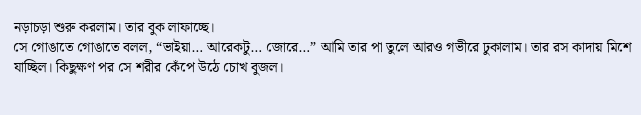নড়াচড়া শুরু করলাম। তার বুক লাফাচ্ছে।
সে গোঙাতে গোঙাতে বলল, “ভাইয়া… আরেকটু… জোরে…” আমি তার পা তুলে আরও গভীরে ঢুকালাম। তার রস কাদায় মিশে যাচ্ছিল। কিছুক্ষণ পর সে শরীর কেঁপে উঠে চোখ বুজল।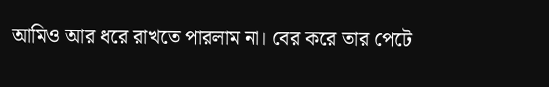আমিও আর ধরে রাখতে পারলাম না। বের করে তার পেটে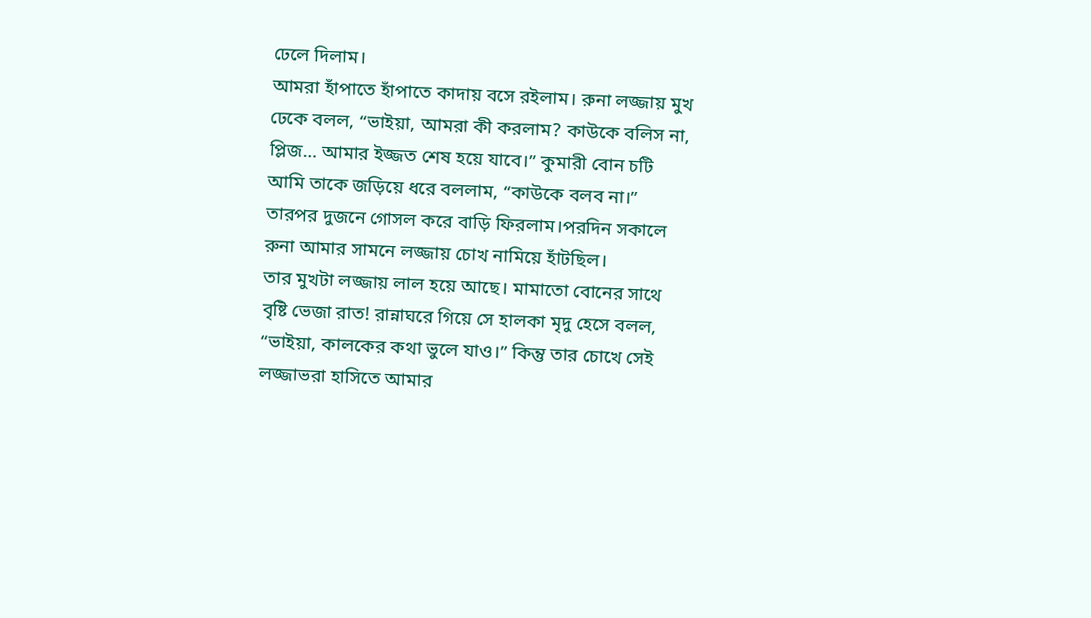ঢেলে দিলাম।
আমরা হাঁপাতে হাঁপাতে কাদায় বসে রইলাম। রুনা লজ্জায় মুখ ঢেকে বলল, “ভাইয়া, আমরা কী করলাম? কাউকে বলিস না, প্লিজ… আমার ইজ্জত শেষ হয়ে যাবে।” কুমারী বোন চটি
আমি তাকে জড়িয়ে ধরে বললাম, “কাউকে বলব না।” তারপর দুজনে গোসল করে বাড়ি ফিরলাম।পরদিন সকালে রুনা আমার সামনে লজ্জায় চোখ নামিয়ে হাঁটছিল।
তার মুখটা লজ্জায় লাল হয়ে আছে। মামাতো বোনের সাথে বৃষ্টি ভেজা রাত! রান্নাঘরে গিয়ে সে হালকা মৃদু হেসে বলল, “ভাইয়া, কালকের কথা ভুলে যাও।” কিন্তু তার চোখে সেই লজ্জাভরা হাসিতে আমার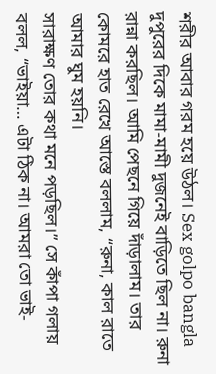শরীর আবার গরম হয়ে উঠল। Sex golpo bangla
দুপুরের দিকে মামা-মামী দুজনেই বাড়িতে ছিল না। রুনা রান্না করছিল। আমি পেছনে গিয়ে দাঁড়ালাম। তার কোমরে হাত রেখে আস্তে বললাম, “রুনা, কাল রাতে আমার ঘুম হয়নি।
সারাক্ষণ তোর কথা মনে পড়ছিল।” সে কাঁপা গলায় বলল, “ভাইয়া… এটা ঠিক না। আমরা তো ভাই-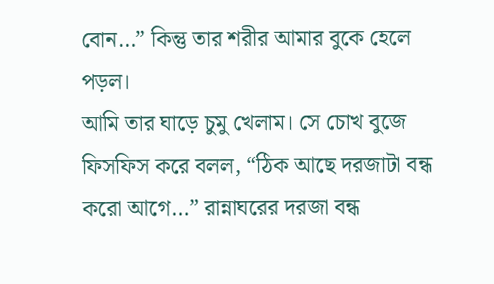বোন…” কিন্তু তার শরীর আমার বুকে হেলে পড়ল।
আমি তার ঘাড়ে চুমু খেলাম। সে চোখ বুজে ফিসফিস করে বলল, “ঠিক আছে দরজাটা বন্ধ করো আগে…” রান্নাঘরের দরজা বন্ধ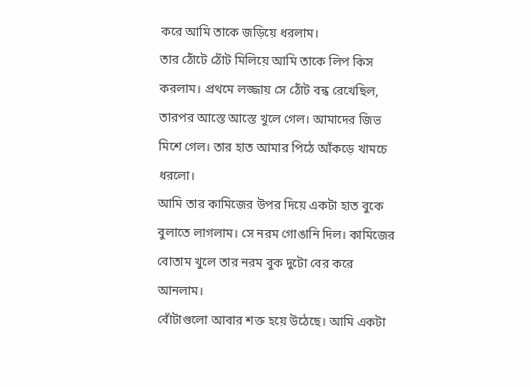করে আমি তাকে জড়িয়ে ধরলাম।
তার ঠোঁটে ঠোঁট মিলিয়ে আমি তাকে লিপ কিস করলাম। প্রথমে লজ্জায় সে ঠোঁট বন্ধ রেখেছিল, তারপর আস্তে আস্তে খুলে গেল। আমাদের জিভ মিশে গেল। তার হাত আমার পিঠে আঁকড়ে খামচে ধরলো।
আমি তার কামিজের উপর দিয়ে একটা হাত বুকে বুলাতে লাগলাম। সে নরম গোঙানি দিল। কামিজের বোতাম খুলে তার নরম বুক দুটো বের করে আনলাম।
বোঁটাগুলো আবার শক্ত হয়ে উঠেছে। আমি একটা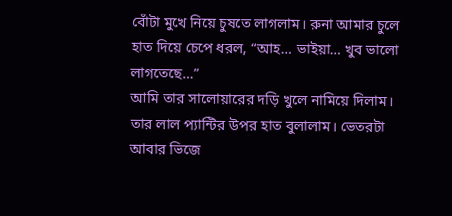বোঁটা মুখে নিয়ে চুষতে লাগলাম। রুনা আমার চুলে হাত দিয়ে চেপে ধরল, “আহ… ভাইয়া… খুব ভালো লাগতেছে…”
আমি তার সালোয়ারের দড়ি খুলে নামিয়ে দিলাম। তার লাল প্যান্টির উপর হাত বুলালাম। ভেতরটা আবার ভিজে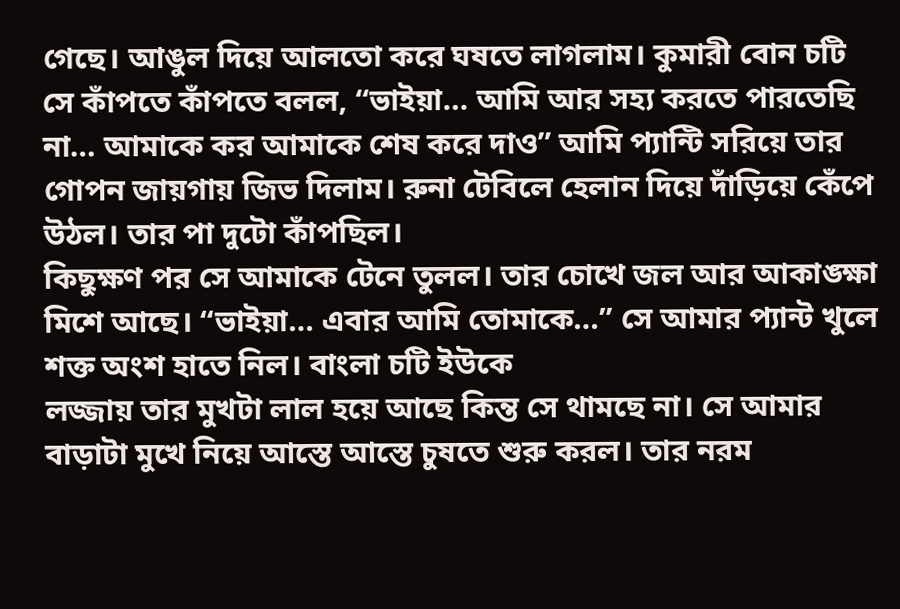গেছে। আঙুল দিয়ে আলতো করে ঘষতে লাগলাম। কুমারী বোন চটি
সে কাঁপতে কাঁপতে বলল, “ভাইয়া… আমি আর সহ্য করতে পারতেছি না… আমাকে কর আমাকে শেষ করে দাও” আমি প্যান্টি সরিয়ে তার গোপন জায়গায় জিভ দিলাম। রুনা টেবিলে হেলান দিয়ে দাঁড়িয়ে কেঁপে উঠল। তার পা দুটো কাঁপছিল।
কিছুক্ষণ পর সে আমাকে টেনে তুলল। তার চোখে জল আর আকাঙ্ক্ষা মিশে আছে। “ভাইয়া… এবার আমি তোমাকে…” সে আমার প্যান্ট খুলে শক্ত অংশ হাতে নিল। বাংলা চটি ইউকে
লজ্জায় তার মুখটা লাল হয়ে আছে কিন্ত সে থামছে না। সে আমার বাড়াটা মুখে নিয়ে আস্তে আস্তে চুষতে শুরু করল। তার নরম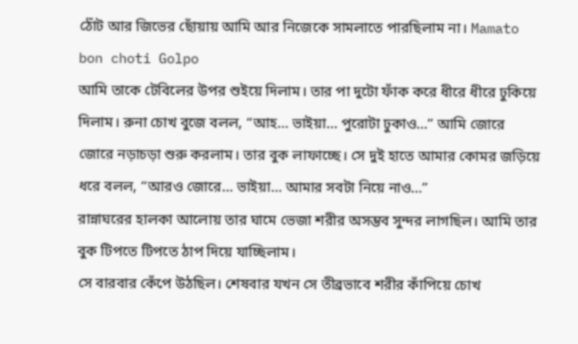ঠোঁট আর জিভের ছোঁয়ায় আমি আর নিজেকে সামলাতে পারছিলাম না। Mamato bon choti Golpo
আমি তাকে টেবিলের উপর শুইয়ে দিলাম। তার পা দুটো ফাঁক করে ধীরে ধীরে ঢুকিয়ে দিলাম। রুনা চোখ বুজে বলল, “আহ… ভাইয়া… পুরোটা ঢুকাও…” আমি জোরে জোরে নড়াচড়া শুরু করলাম। তার বুক লাফাচ্ছে। সে দুই হাতে আমার কোমর জড়িয়ে ধরে বলল, “আরও জোরে… ভাইয়া… আমার সবটা নিয়ে নাও…”
রান্নাঘরের হালকা আলোয় তার ঘামে ভেজা শরীর অসম্ভব সুন্দর লাগছিল। আমি তার বুক টিপতে টিপতে ঠাপ দিয়ে যাচ্ছিলাম।
সে বারবার কেঁপে উঠছিল। শেষবার যখন সে তীব্রভাবে শরীর কাঁপিয়ে চোখ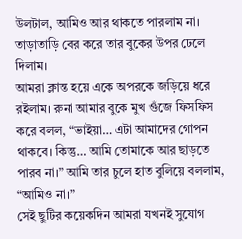উলটাল, আমিও আর থাকতে পারলাম না। তাড়াতাড়ি বের করে তার বুকের উপর ঢেলে দিলাম।
আমরা ক্লান্ত হয়ে একে অপরকে জড়িয়ে ধরে রইলাম। রুনা আমার বুকে মুখ গুঁজে ফিসফিস করে বলল, “ভাইয়া… এটা আমাদের গোপন থাকবে। কিন্তু… আমি তোমাকে আর ছাড়তে পারব না।” আমি তার চুলে হাত বুলিয়ে বললাম, “আমিও না।”
সেই ছুটির কয়েকদিন আমরা যখনই সুযোগ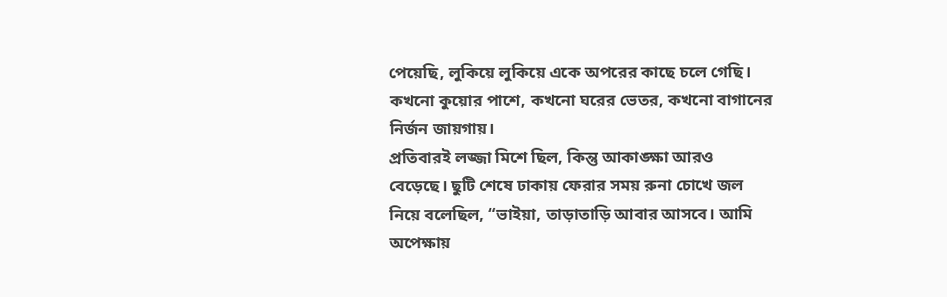পেয়েছি, লুকিয়ে লুকিয়ে একে অপরের কাছে চলে গেছি। কখনো কুয়োর পাশে, কখনো ঘরের ভেতর, কখনো বাগানের নির্জন জায়গায়।
প্রতিবারই লজ্জা মিশে ছিল, কিন্তু আকাঙ্ক্ষা আরও বেড়েছে। ছুটি শেষে ঢাকায় ফেরার সময় রুনা চোখে জল নিয়ে বলেছিল, “ভাইয়া, তাড়াতাড়ি আবার আসবে। আমি অপেক্ষায়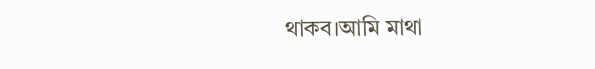থাকব।আমি মাথা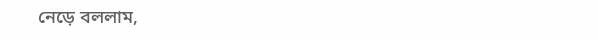নেড়ে বললাম,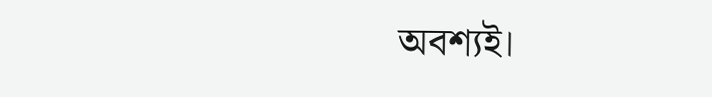অবশ্যই।